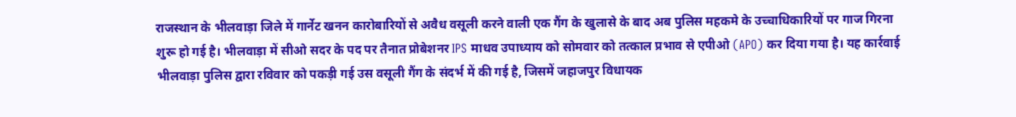राजस्थान के भीलवाड़ा जिले में गार्नेट खनन कारोबारियों से अवैध वसूली करने वाली एक गैंग के खुलासे के बाद अब पुलिस महकमे के उच्चाधिकारियों पर गाज गिरना शुरू हो गई है। भीलवाड़ा में सीओ सदर के पद पर तैनात प्रोबेशनर IPS माधव उपाध्याय को सोमवार को तत्काल प्रभाव से एपीओ (APO) कर दिया गया है। यह कार्रवाई भीलवाड़ा पुलिस द्वारा रविवार को पकड़ी गई उस वसूली गैंग के संदर्भ में की गई है, जिसमें जहाजपुर विधायक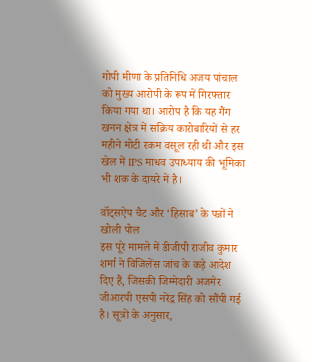गोपी मीणा के प्रतिनिधि अजय पांचाल को मुख्य आरोपी के रूप में गिरफ्तार किया गया था। आरोप है कि यह गैंग खनन क्षेत्र में सक्रिय कारोबारियों से हर महीने मोटी रकम वसूल रही थी और इस खेल में IPS माधव उपाध्याय की भूमिका भी शक के दायरे में है।

वॉट्सऐप चैट और ‘हिसाब’ के पन्नों ने खोली पोल
इस पूरे मामले में डीजीपी राजीव कुमार शर्मा ने विजिलेंस जांच के कड़े आदेश दिए हैं, जिसकी जिम्मेदारी अजमेर जीआरपी एसपी नरेंद्र सिंह को सौंपी गई है। सूत्रों के अनुसार,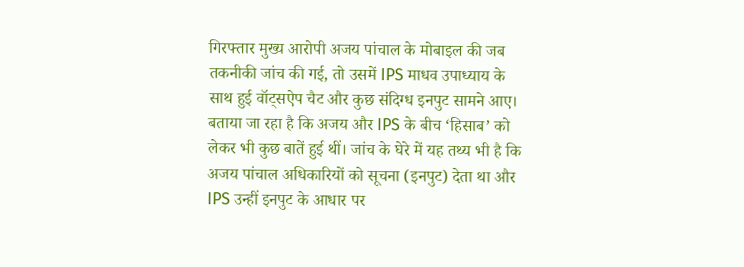गिरफ्तार मुख्य आरोपी अजय पांचाल के मोबाइल की जब तकनीकी जांच की गई, तो उसमें IPS माधव उपाध्याय के साथ हुई वॉट्सऐप चैट और कुछ संदिग्ध इनपुट सामने आए। बताया जा रहा है कि अजय और IPS के बीच ‘हिसाब’ को लेकर भी कुछ बातें हुई थीं। जांच के घेरे में यह तथ्य भी है कि अजय पांचाल अधिकारियों को सूचना (इनपुट) देता था और IPS उन्हीं इनपुट के आधार पर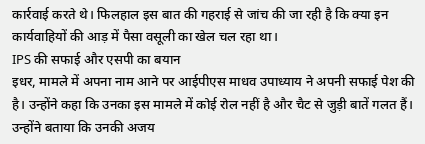कार्रवाई करते थे। फिलहाल इस बात की गहराई से जांच की जा रही है कि क्या इन कार्यवाहियों की आड़ में पैसा वसूली का खेल चल रहा था।
IPS की सफाई और एसपी का बयान
इधर, मामले में अपना नाम आने पर आईपीएस माधव उपाध्याय ने अपनी सफाई पेश की है। उन्होंने कहा कि उनका इस मामले में कोई रोल नहीं है और चैट से जुड़ी बातें गलत हैं। उन्होंने बताया कि उनकी अजय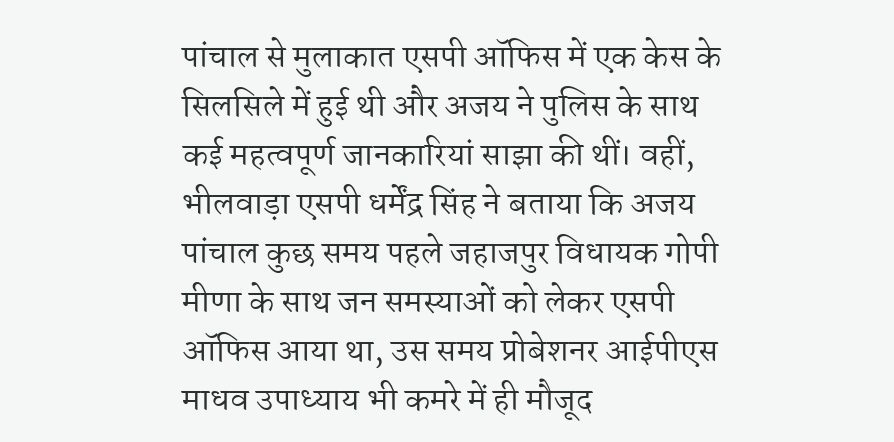पांचाल से मुलाकात एसपी ऑफिस में एक केस के सिलसिले में हुई थी और अजय ने पुलिस के साथ कई महत्वपूर्ण जानकारियां साझा की थीं। वहीं, भीलवाड़ा एसपी धर्मेंद्र सिंह ने बताया कि अजय पांचाल कुछ समय पहले जहाजपुर विधायक गोपी मीणा के साथ जन समस्याओं को लेकर एसपी ऑफिस आया था, उस समय प्रोबेशनर आईपीएस माधव उपाध्याय भी कमरे में ही मौजूद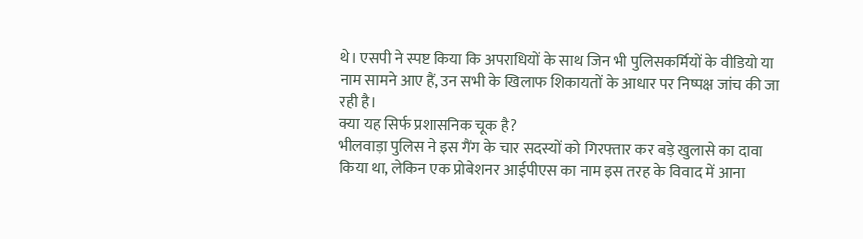थे। एसपी ने स्पष्ट किया कि अपराधियों के साथ जिन भी पुलिसकर्मियों के वीडियो या नाम सामने आए हैं, उन सभी के खिलाफ शिकायतों के आधार पर निष्पक्ष जांच की जा रही है।
क्या यह सिर्फ प्रशासनिक चूक है?
भीलवाड़ा पुलिस ने इस गैंग के चार सदस्यों को गिरफ्तार कर बड़े खुलासे का दावा किया था, लेकिन एक प्रोबेशनर आईपीएस का नाम इस तरह के विवाद में आना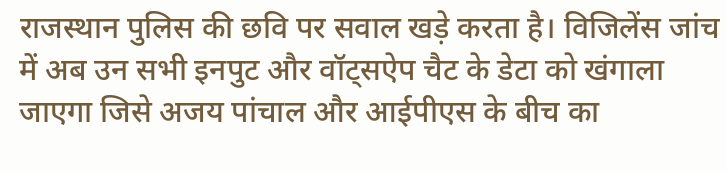राजस्थान पुलिस की छवि पर सवाल खड़े करता है। विजिलेंस जांच में अब उन सभी इनपुट और वॉट्सऐप चैट के डेटा को खंगाला जाएगा जिसे अजय पांचाल और आईपीएस के बीच का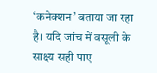‘कनेक्शन’ बताया जा रहा है। यदि जांच में वसूली के साक्ष्य सही पाए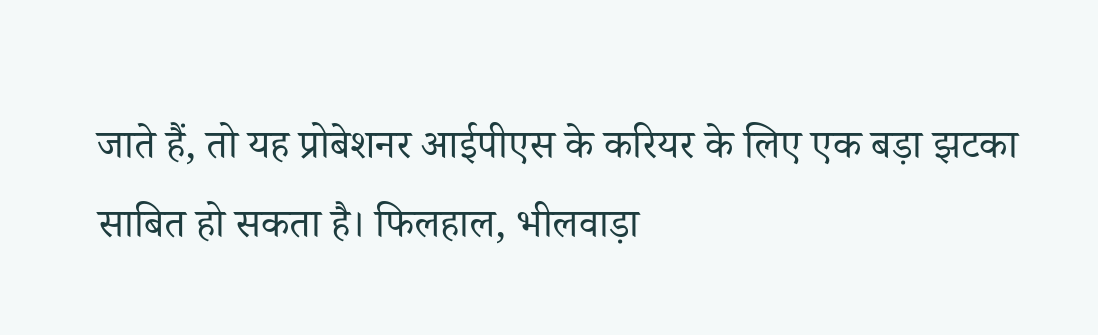जाते हैं, तो यह प्रोबेशनर आईपीएस के करियर के लिए एक बड़ा झटका साबित हो सकता है। फिलहाल, भीलवाड़ा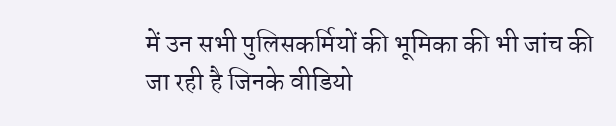में उन सभी पुलिसकर्मियों की भूमिका की भी जांच की जा रही है जिनके वीडियो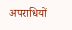अपराधियों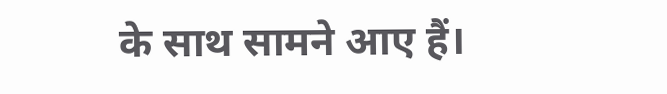के साथ सामने आए हैं।